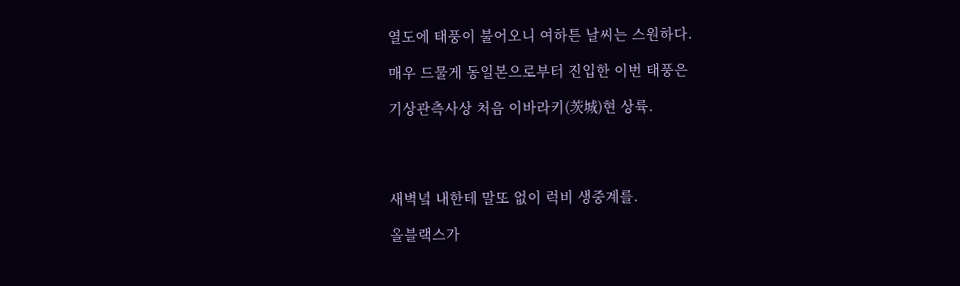열도에 태풍이 불어오니 여하튼 날씨는 스원하다.

매우 드물게 동일본으로부터 진입한 이번 태풍은

기상관측사상 처음 이바라키(茨城)현 상륙.




새벽녘 내한테 말또 없이 럭비 생중계를.

올블랙스가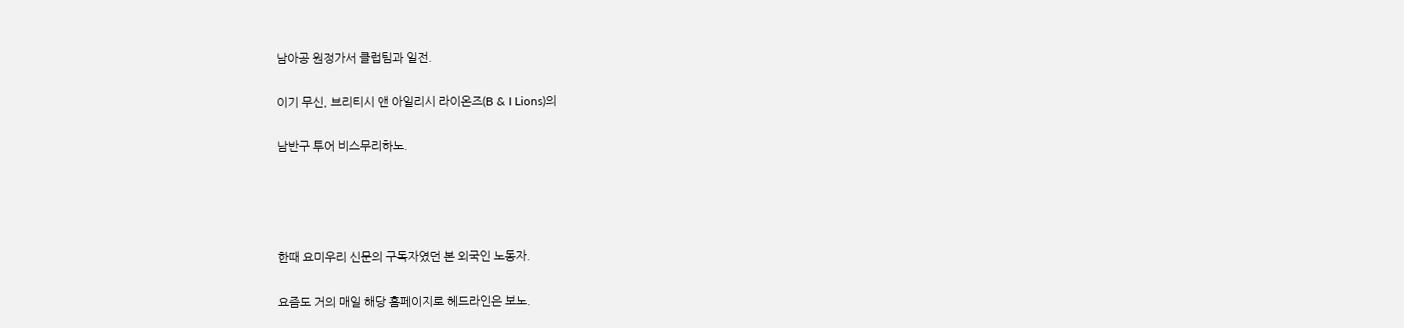남아공 원정가서 클럽팀과 일전.

이기 무신, 브리티시 앤 아일리시 라이온즈(B & I Lions)의

남반구 투어 비스무리하노.




한때 요미우리 신문의 구독자였던 본 외국인 노동자.

요즘도 거의 매일 해당 홈페이지로 헤드라인은 보노.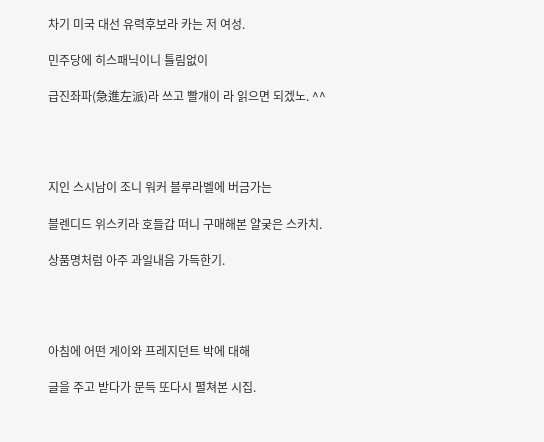차기 미국 대선 유력후보라 카는 저 여성.

민주당에 히스패닉이니 틀림없이

급진좌파(急進左派)라 쓰고 빨개이 라 읽으면 되겠노. ^^




지인 스시남이 조니 워커 블루라벨에 버금가는

블렌디드 위스키라 호들갑 떠니 구매해본 얄궂은 스카치.

상품명처럼 아주 과일내음 가득한기.




아침에 어떤 게이와 프레지던트 박에 대해

글을 주고 받다가 문득 또다시 펼쳐본 시집.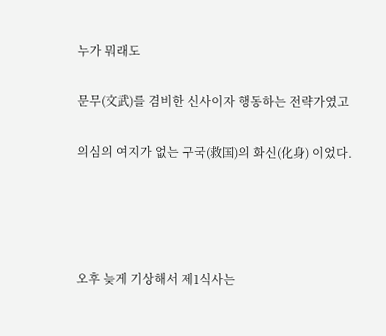누가 뭐래도

문무(文武)를 겸비한 신사이자 행동하는 전략가였고

의심의 여지가 없는 구국(救国)의 화신(化身) 이었다.




오후 늦게 기상해서 제1식사는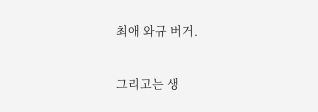최애 와규 버거.

그리고는 생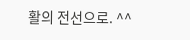활의 전선으로. ^^